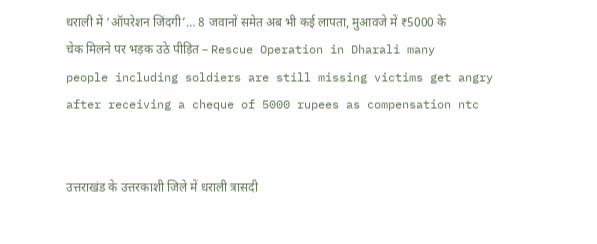धराली में ‘ऑपरेशन जिंदगी’… 8 जवानों समेत अब भी कई लापता, मुआवजे में ₹5000 के चेक मिलने पर भड़क उठे पीड़ित – Rescue Operation in Dharali many people including soldiers are still missing victims get angry after receiving a cheque of 5000 rupees as compensation ntc


उत्तराखंड के उत्तरकाशी जिले में धराली त्रासदी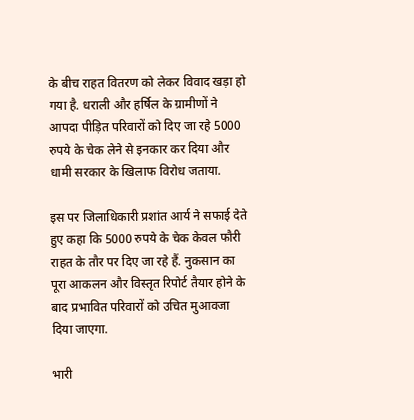के बीच राहत वितरण को लेकर विवाद खड़ा हो गया है. धराली और हर्षिल के ग्रामीणों ने आपदा पीड़ित परिवारों को दिए जा रहे 5000 रुपये के चेक लेने से इनकार कर दिया और धामी सरकार के खिलाफ विरोध जताया.

इस पर जिलाधिकारी प्रशांत आर्य ने सफाई देते हुए कहा कि 5000 रुपये के चेक केवल फौरी राहत के तौर पर दिए जा रहे हैं. नुकसान का पूरा आकलन और विस्तृत रिपोर्ट तैयार होने के बाद प्रभावित परिवारों को उचित मुआवजा दिया जाएगा.

भारी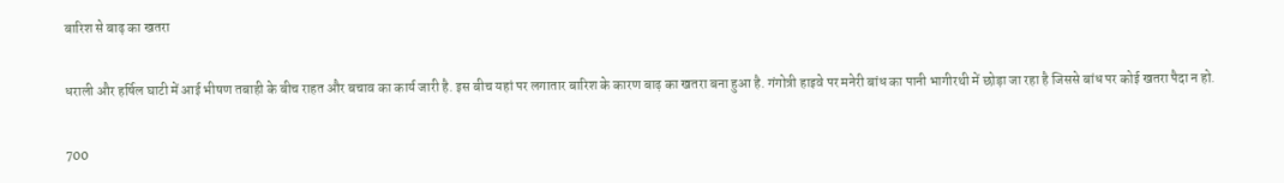बारिश से बाढ़ का खतरा

धराली और हर्षिल घाटी में आई भीषण तबाही के बीच राहत और बचाव का कार्य जारी है. इस बीच यहां पर लगातार बारिश के कारण बाढ़ का खतरा बना हुआ है. गंगोत्री हाइवे पर मनेरी बांध का पानी भागीरथी में छोड़ा जा रहा है जिससे बांध पर कोई खतरा पैदा न हो.

700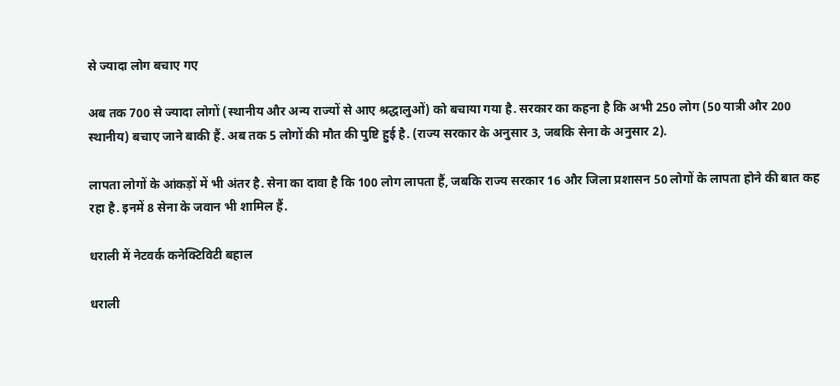से ज्यादा लोग बचाए गए

अब तक 700 से ज्यादा लोगों (स्थानीय और अन्य राज्यों से आए श्रद्धालुओं) को बचाया गया है. सरकार का कहना है कि अभी 250 लोग (50 यात्री और 200 स्थानीय) बचाए जाने बाकी हैं. अब तक 5 लोगों की मौत की पुष्टि हुई है. (राज्य सरकार के अनुसार 3, जबकि सेना के अनुसार 2).

लापता लोगों के आंकड़ों में भी अंतर है. सेना का दावा है कि 100 लोग लापता हैं, जबकि राज्य सरकार 16 और जिला प्रशासन 50 लोगों के लापता होने की बात कह रहा है. इनमें 8 सेना के जवान भी शामिल हैं.

धराली में नेटवर्क कनेक्टिविटी बहाल

धराली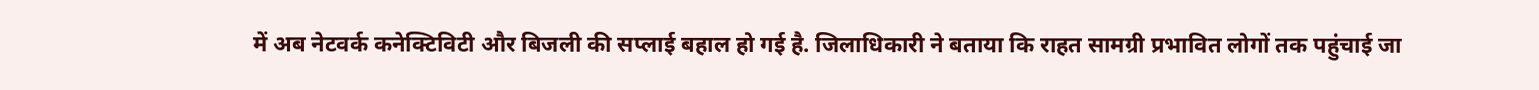में अब नेटवर्क कनेक्टिविटी और बिजली की सप्लाई बहाल हो गई है. जिलाधिकारी ने बताया कि राहत सामग्री प्रभावित लोगों तक पहुंचाई जा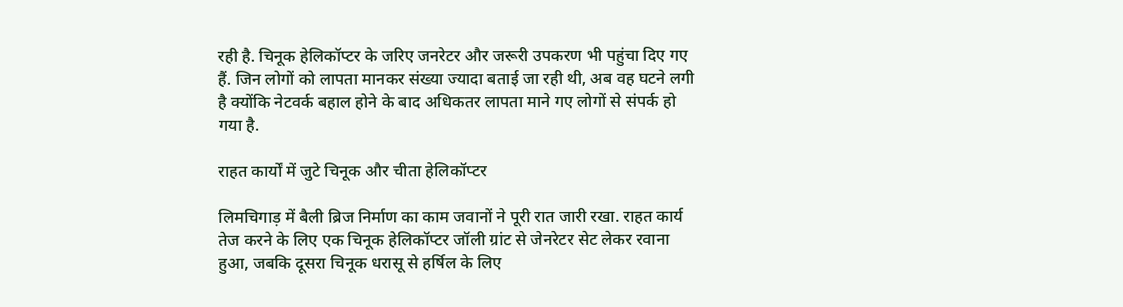रही है. चिनूक हेलिकॉप्टर के जरिए जनरेटर और जरूरी उपकरण भी पहुंचा दिए गए हैं. जिन लोगों को लापता मानकर संख्या ज्यादा बताई जा रही थी, अब वह घटने लगी है क्योंकि नेटवर्क बहाल होने के बाद अधिकतर लापता माने गए लोगों से संपर्क हो गया है.

राहत कार्यों में जुटे चिनूक और चीता हेलिकॉप्टर

लिमचिगाड़ में बैली ब्रिज निर्माण का काम जवानों ने पूरी रात जारी रखा. राहत कार्य तेज करने के लिए एक चिनूक हेलिकॉप्टर जॉली ग्रांट से जेनरेटर सेट लेकर रवाना हुआ, जबकि दूसरा चिनूक धरासू से हर्षिल के लिए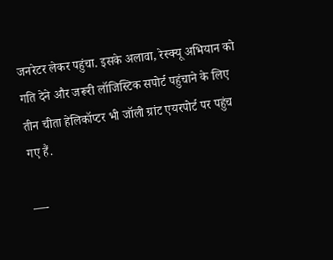जनरेटर लेकर पहुंचा. इसके अलावा, रेस्क्यू अभियान को गति देने और जरूरी लॉजिस्टिक सपोर्ट पहुंचाने के लिए तीन चीता हेलिकॉप्टर भी जॉली ग्रांट एयरपोर्ट पर पहुंच गए हैं.

—-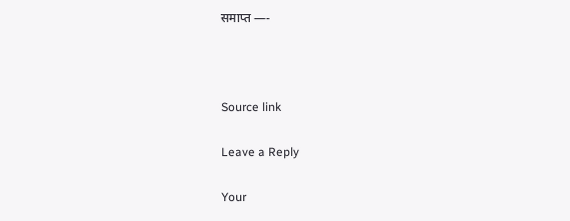समाप्त —-



Source link

Leave a Reply

Your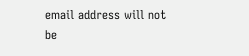email address will not be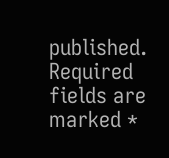published. Required fields are marked *